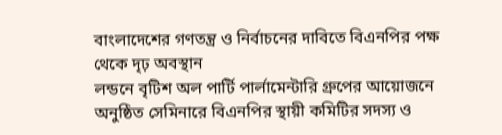বাংলাদেশের গণতন্ত্র ও নির্বাচনের দাবিতে বিএনপির পক্ষ থেকে দৃঢ় অবস্থান
লন্ডনে বৃটিশ অল পার্টি পার্লামেন্টারি গ্রুপের আয়োজনে অনুষ্ঠিত সেমিনারে বিএনপির স্থায়ী কমিটির সদস্য ও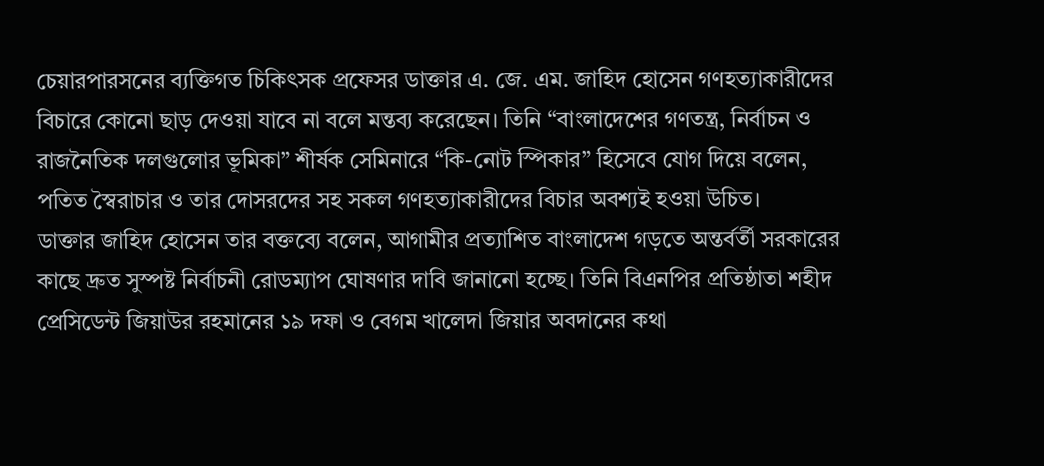চেয়ারপারসনের ব্যক্তিগত চিকিৎসক প্রফেসর ডাক্তার এ. জে. এম. জাহিদ হোসেন গণহত্যাকারীদের বিচারে কোনো ছাড় দেওয়া যাবে না বলে মন্তব্য করেছেন। তিনি “বাংলাদেশের গণতন্ত্র, নির্বাচন ও রাজনৈতিক দলগুলোর ভূমিকা” শীর্ষক সেমিনারে “কি-নোট স্পিকার” হিসেবে যোগ দিয়ে বলেন, পতিত স্বৈরাচার ও তার দোসরদের সহ সকল গণহত্যাকারীদের বিচার অবশ্যই হওয়া উচিত।
ডাক্তার জাহিদ হোসেন তার বক্তব্যে বলেন, আগামীর প্রত্যাশিত বাংলাদেশ গড়তে অন্তর্বর্তী সরকারের কাছে দ্রুত সুস্পষ্ট নির্বাচনী রোডম্যাপ ঘোষণার দাবি জানানো হচ্ছে। তিনি বিএনপির প্রতিষ্ঠাতা শহীদ প্রেসিডেন্ট জিয়াউর রহমানের ১৯ দফা ও বেগম খালেদা জিয়ার অবদানের কথা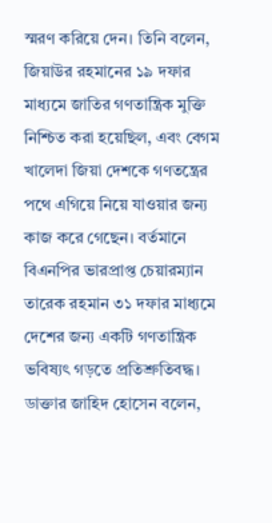স্মরণ করিয়ে দেন। তিনি বলেন, জিয়াউর রহমানের ১৯ দফার মাধ্যমে জাতির গণতান্ত্রিক মুক্তি নিশ্চিত করা হয়েছিল, এবং বেগম খালেদা জিয়া দেশকে গণতন্ত্রের পথে এগিয়ে নিয়ে যাওয়ার জন্য কাজ করে গেছেন। বর্তমানে বিএনপির ভারপ্রাপ্ত চেয়ারম্যান তারেক রহমান ৩১ দফার মাধ্যমে দেশের জন্য একটি গণতান্ত্রিক ভবিষ্যৎ গড়তে প্রতিশ্রুতিবদ্ধ।
ডাক্তার জাহিদ হোসেন বলেন,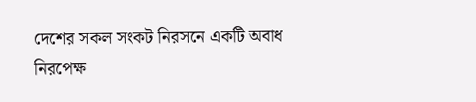দেশের সকল সংকট নিরসনে একটি অবাধ নিরপেক্ষ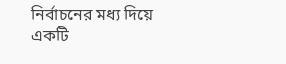নির্বাচনের মধ্য দিয়ে একটি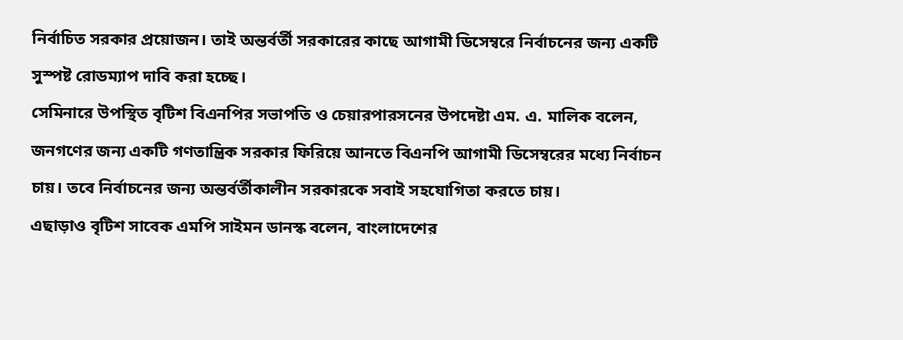নির্বাচিত সরকার প্রয়োজন। তাই অন্তর্বর্তী সরকারের কাছে আগামী ডিসেম্বরে নির্বাচনের জন্য একটি সুস্পষ্ট রোডম্যাপ দাবি করা হচ্ছে।
সেমিনারে উপস্থিত বৃটিশ বিএনপির সভাপতি ও চেয়ারপারসনের উপদেষ্টা এম. এ. মালিক বলেন, জনগণের জন্য একটি গণতান্ত্রিক সরকার ফিরিয়ে আনতে বিএনপি আগামী ডিসেম্বরের মধ্যে নির্বাচন চায়। তবে নির্বাচনের জন্য অন্তর্বর্তীকালীন সরকারকে সবাই সহযোগিতা করতে চায়।
এছাড়াও বৃটিশ সাবেক এমপি সাইমন ডানস্ক বলেন, বাংলাদেশের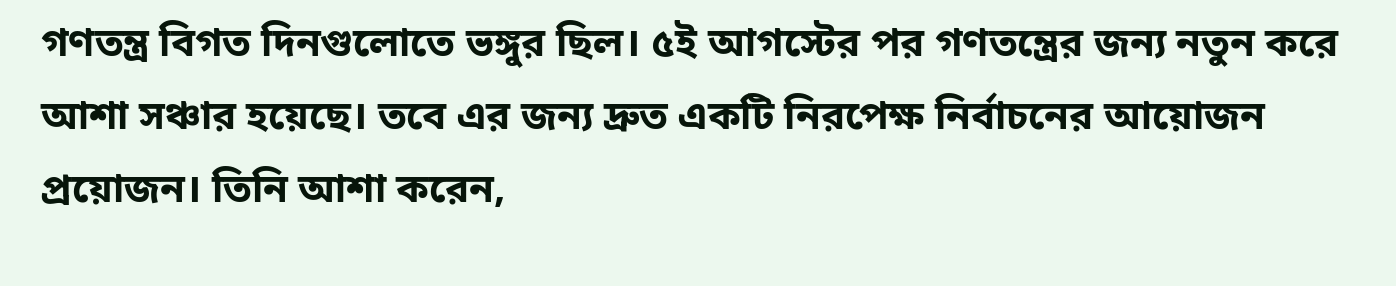গণতন্ত্র বিগত দিনগুলোতে ভঙ্গুর ছিল। ৫ই আগস্টের পর গণতন্ত্রের জন্য নতুন করে আশা সঞ্চার হয়েছে। তবে এর জন্য দ্রুত একটি নিরপেক্ষ নির্বাচনের আয়োজন প্রয়োজন। তিনি আশা করেন,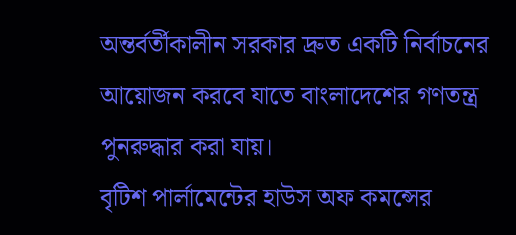অন্তর্বর্তীকালীন সরকার দ্রুত একটি নির্বাচনের আয়োজন করবে যাতে বাংলাদেশের গণতন্ত্র পুনরুদ্ধার করা যায়।
বৃটিশ পার্লামেন্টের হাউস অফ কমন্সের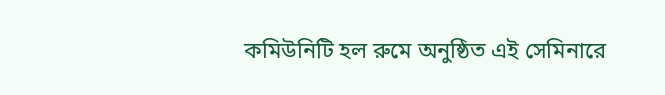কমিউনিটি হল রুমে অনুষ্ঠিত এই সেমিনারে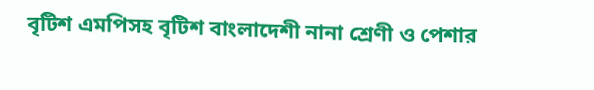বৃটিশ এমপিসহ বৃটিশ বাংলাদেশী নানা শ্রেণী ও পেশার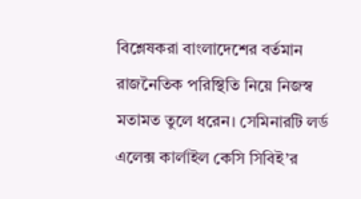বিশ্লেষকরা বাংলাদেশের বর্তমান রাজনৈতিক পরিস্থিতি নিয়ে নিজস্ব মতামত তুলে ধরেন। সেমিনারটি লর্ড এলেক্স কার্লাইল কেসি সিবিই’র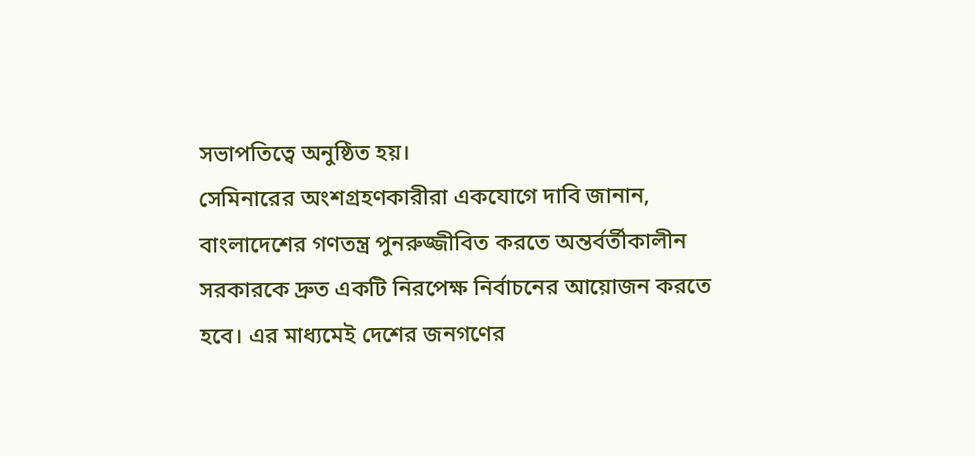সভাপতিত্বে অনুষ্ঠিত হয়।
সেমিনারের অংশগ্রহণকারীরা একযোগে দাবি জানান, বাংলাদেশের গণতন্ত্র পুনরুজ্জীবিত করতে অন্তর্বর্তীকালীন সরকারকে দ্রুত একটি নিরপেক্ষ নির্বাচনের আয়োজন করতে হবে। এর মাধ্যমেই দেশের জনগণের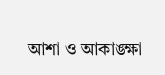আশা ও আকাঙ্ক্ষা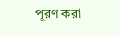পূরণ করা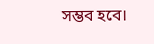সম্ভব হবে।